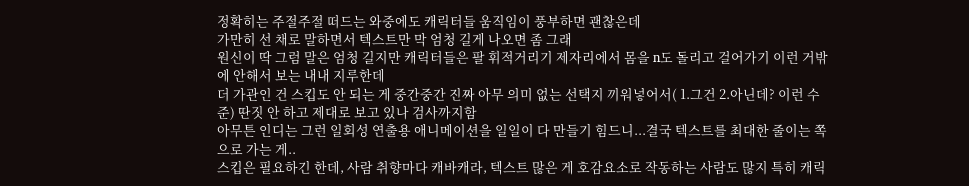정확히는 주절주절 떠드는 와중에도 캐릭터들 움직임이 풍부하면 괜찮은데
가만히 선 채로 말하면서 텍스트만 막 엄청 길게 나오면 좀 그래
원신이 딱 그럼 말은 엄청 길지만 캐릭터들은 팔 휘적거리기 제자리에서 몸을 n도 돌리고 걸어가기 이런 거밖에 안해서 보는 내내 지루한데
더 가관인 건 스킵도 안 되는 게 중간중간 진짜 아무 의미 없는 선택지 끼워넣어서( 1.그건 2.아닌데? 이런 수준) 딴짓 안 하고 제대로 보고 있나 검사까지함
아무튼 인디는 그런 일회성 연출용 애니메이션을 일일이 다 만들기 힘드니...결국 텍스트를 최대한 줄이는 쪽으로 가는 게..
스킵은 필요하긴 한데, 사람 취향마다 캐바캐라, 텍스트 많은 게 호감요소로 작동하는 사람도 많지 특히 캐릭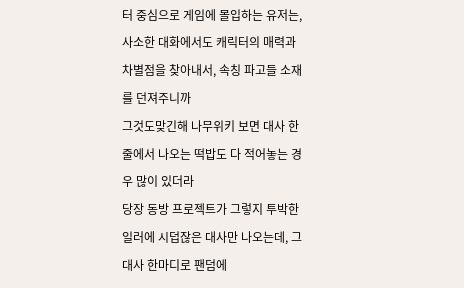터 중심으로 게임에 몰입하는 유저는, 사소한 대화에서도 캐릭터의 매력과 차별점을 찾아내서, 속칭 파고들 소재를 던져주니까
그것도맞긴해 나무위키 보면 대사 한 줄에서 나오는 떡밥도 다 적어놓는 경우 많이 있더라
당장 동방 프로젝트가 그렇지 투박한 일러에 시덥잖은 대사만 나오는데, 그 대사 한마디로 팬덤에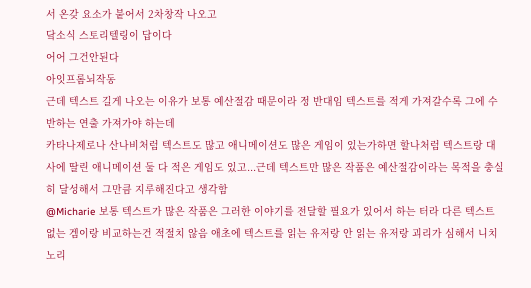서 온갖 요소가 붙어서 2차창작 나오고
닼소식 스토리텔링이 답이다
어어 그건안된다
아잇프롬뇌작동
근데 텍스트 길게 나오는 이유가 보통 예산절감 때문이라 정 반대임 텍스트를 적게 가져갈수록 그에 수반하는 연출 가져가야 하는데
카타나제로나 산나비처럼 텍스트도 많고 애니메이션도 많은 게임이 있는가하면 할나처럼 텍스트랑 대사에 딸린 애니메이션 둘 다 적은 게임도 있고...근데 텍스트만 많은 작품은 예산절감이라는 목적을 충실히 달성해서 그만큼 지루해진다고 생각함
@Micharie 보통 텍스트가 많은 작품은 그러한 이야기를 전달할 필요가 있어서 하는 터라 다른 텍스트 없는 겜이랑 비교하는건 적절치 않음 애초에 텍스트를 읽는 유저랑 안 읽는 유저랑 괴리가 심해서 니치 노리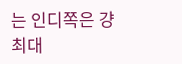는 인디쪽은 걍 최대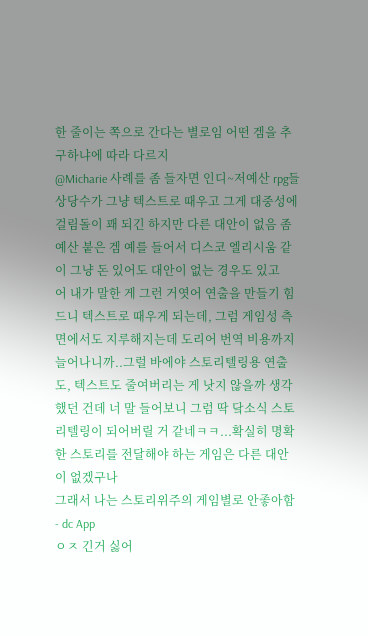한 줄이는 쪽으로 간다는 별로임 어떤 겜을 추구하냐에 따라 다르지
@Micharie 사례를 좀 들자면 인디~저예산 rpg들 상당수가 그냥 텍스트로 때우고 그게 대중성에 걸림돌이 꽤 되긴 하지만 다른 대안이 없음 좀 예산 붙은 겜 예를 들어서 디스코 엘리시움 같이 그냥 돈 있어도 대안이 없는 경우도 있고
어 내가 말한 게 그런 거엿어 연출을 만들기 힘드니 텍스트로 때우게 되는데, 그럼 게임성 측면에서도 지루해지는데 도리어 번역 비용까지 늘어나니까..그럴 바에야 스토리텔링용 연출도, 텍스트도 줄여버리는 게 낫지 않을까 생각했던 건데 너 말 들어보니 그럼 딱 닼소식 스토리텔링이 되어버릴 거 같네ㅋㅋ...확실히 명확한 스토리를 전달해야 하는 게임은 다른 대안이 없겠구나
그래서 나는 스토리위주의 게임별로 안좋아함 - dc App
ㅇㅈ 긴거 싫어